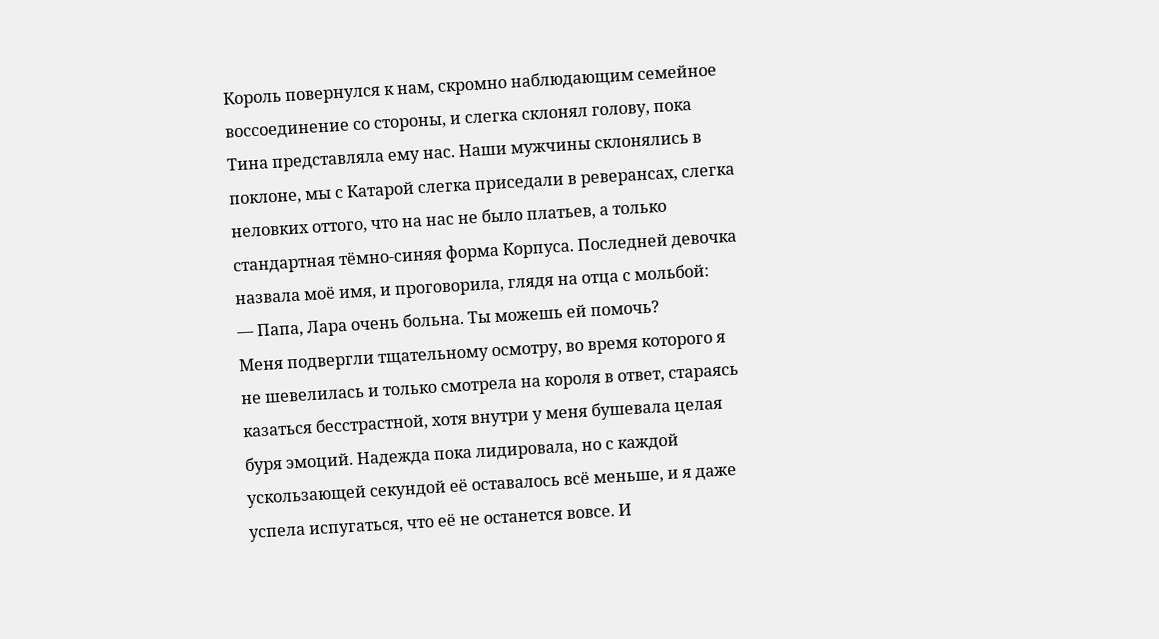Король повернулся к нам, скромно наблюдающим семейное воссоединение со стороны, и слегка склонял голову, пока Тина представляла ему нас. Наши мужчины склонялись в поклоне, мы с Катарой слегка приседали в реверансах, слегка неловких оттого, что на нас не было платьев, а только стандартная тёмно-синяя форма Корпуса. Последней девочка назвала моё имя, и проговорила, глядя на отца с мольбой:
— Папа, Лара очень больна. Ты можешь ей помочь?
Меня подвергли тщательному осмотру, во время которого я не шевелилась и только смотрела на короля в ответ, стараясь казаться бесстрастной, хотя внутри у меня бушевала целая буря эмоций. Надежда пока лидировала, но с каждой ускользающей секундой её оставалось всё меньше, и я даже успела испугаться, что её не останется вовсе. И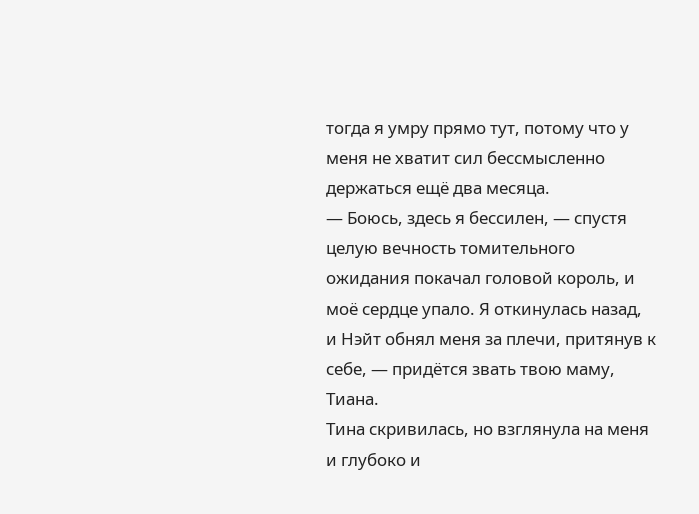тогда я умру прямо тут, потому что у меня не хватит сил бессмысленно держаться ещё два месяца.
— Боюсь, здесь я бессилен, — спустя целую вечность томительного ожидания покачал головой король, и моё сердце упало. Я откинулась назад, и Нэйт обнял меня за плечи, притянув к себе, — придётся звать твою маму, Тиана.
Тина скривилась, но взглянула на меня и глубоко и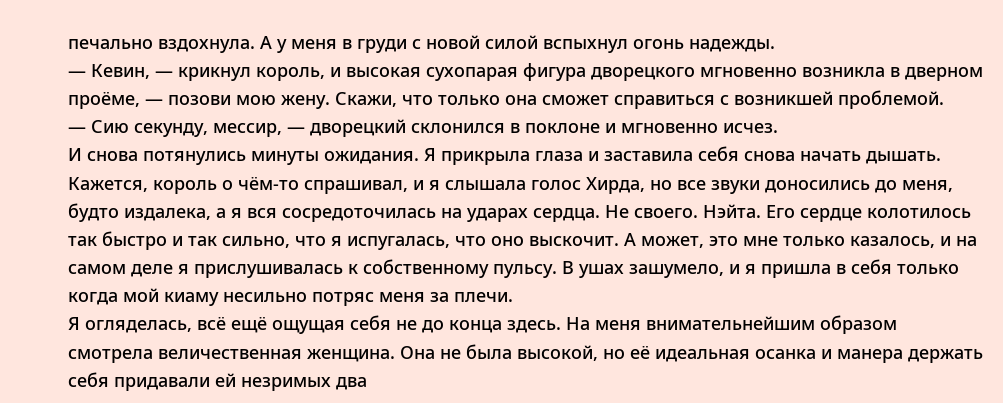печально вздохнула. А у меня в груди с новой силой вспыхнул огонь надежды.
— Кевин, — крикнул король, и высокая сухопарая фигура дворецкого мгновенно возникла в дверном проёме, — позови мою жену. Скажи, что только она сможет справиться с возникшей проблемой.
— Сию секунду, мессир, — дворецкий склонился в поклоне и мгновенно исчез.
И снова потянулись минуты ожидания. Я прикрыла глаза и заставила себя снова начать дышать. Кажется, король о чём-то спрашивал, и я слышала голос Хирда, но все звуки доносились до меня, будто издалека, а я вся сосредоточилась на ударах сердца. Не своего. Нэйта. Его сердце колотилось так быстро и так сильно, что я испугалась, что оно выскочит. А может, это мне только казалось, и на самом деле я прислушивалась к собственному пульсу. В ушах зашумело, и я пришла в себя только когда мой киаму несильно потряс меня за плечи.
Я огляделась, всё ещё ощущая себя не до конца здесь. На меня внимательнейшим образом смотрела величественная женщина. Она не была высокой, но её идеальная осанка и манера держать себя придавали ей незримых два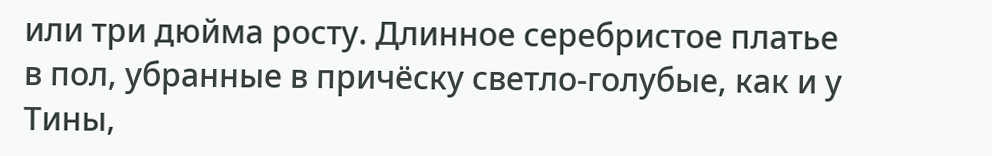или три дюйма росту. Длинное серебристое платье в пол, убранные в причёску светло-голубые, как и у Тины,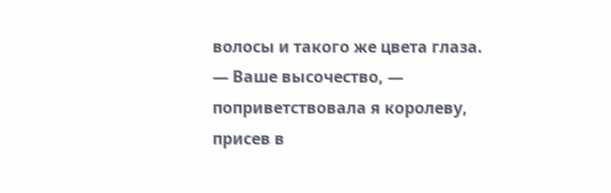волосы и такого же цвета глаза.
— Ваше высочество, — поприветствовала я королеву, присев в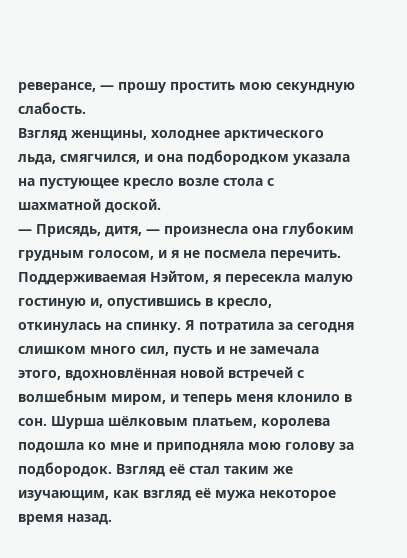реверансе, — прошу простить мою секундную слабость.
Взгляд женщины, холоднее арктического льда, смягчился, и она подбородком указала на пустующее кресло возле стола с шахматной доской.
— Присядь, дитя, — произнесла она глубоким грудным голосом, и я не посмела перечить.
Поддерживаемая Нэйтом, я пересекла малую гостиную и, опустившись в кресло, откинулась на спинку. Я потратила за сегодня слишком много сил, пусть и не замечала этого, вдохновлённая новой встречей с волшебным миром, и теперь меня клонило в сон. Шурша шёлковым платьем, королева подошла ко мне и приподняла мою голову за подбородок. Взгляд её стал таким же изучающим, как взгляд её мужа некоторое время назад.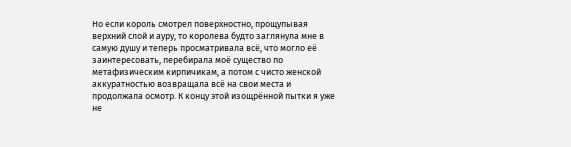Но если король смотрел поверхностно, прощупывая верхний слой и ауру, то королева будто заглянула мне в самую душу и теперь просматривала всё, что могло её заинтересовать, перебирала моё существо по метафизическим кирпичикам, а потом с чисто женской аккуратностью возвращала всё на свои места и продолжала осмотр. К концу этой изощрённой пытки я уже не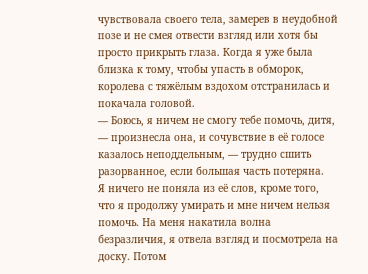чувствовала своего тела, замерев в неудобной позе и не смея отвести взгляд или хотя бы просто прикрыть глаза. Когда я уже была близка к тому, чтобы упасть в обморок, королева с тяжёлым вздохом отстранилась и покачала головой.
— Боюсь, я ничем не смогу тебе помочь, дитя, — произнесла она, и сочувствие в её голосе казалось неподдельным, — трудно сшить разорванное, если большая часть потеряна.
Я ничего не поняла из её слов, кроме того, что я продолжу умирать и мне ничем нельзя помочь. На меня накатила волна безразличия, я отвела взгляд и посмотрела на доску. Потом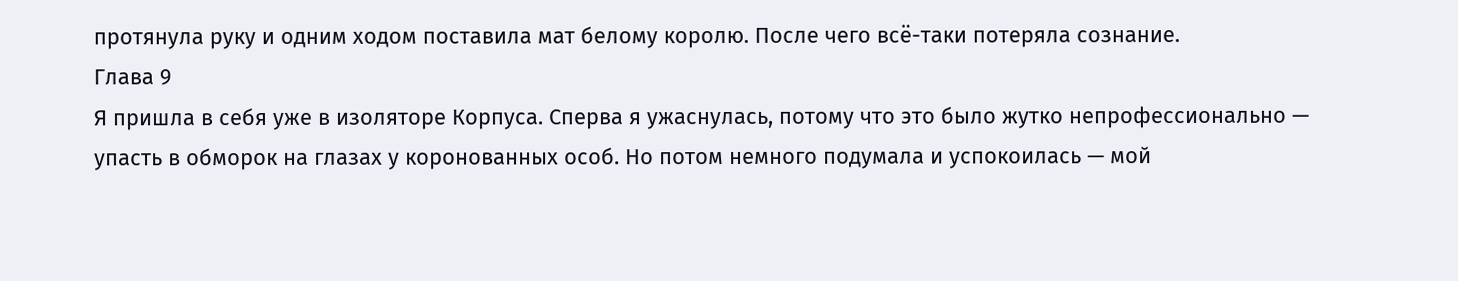протянула руку и одним ходом поставила мат белому королю. После чего всё-таки потеряла сознание.
Глава 9
Я пришла в себя уже в изоляторе Корпуса. Сперва я ужаснулась, потому что это было жутко непрофессионально — упасть в обморок на глазах у коронованных особ. Но потом немного подумала и успокоилась — мой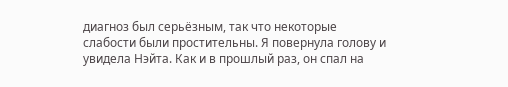диагноз был серьёзным, так что некоторые слабости были простительны. Я повернула голову и увидела Нэйта. Как и в прошлый раз, он спал на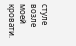стуле возле моей кровати.